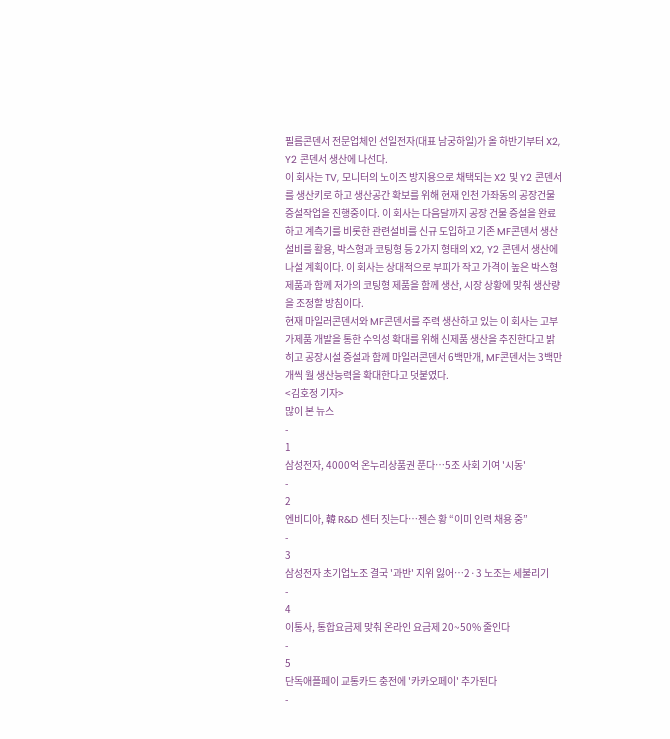필름콘덴서 전문업체인 선일전자(대표 남궁하일)가 올 하반기부터 X2, Y2 콘덴서 생산에 나선다.
이 회사는 TV, 모니터의 노이즈 방지용으로 채택되는 X2 및 Y2 콘덴서를 생산키로 하고 생산공간 확보를 위해 현재 인천 가좌동의 공장건물 증설작업을 진행중이다. 이 회사는 다음달까지 공장 건물 증설을 완료하고 계측기를 비롯한 관련설비를 신규 도입하고 기존 MF콘덴서 생산설비를 활용, 박스형과 코팅형 등 2가지 형태의 X2, Y2 콘덴서 생산에 나설 계획이다. 이 회사는 상대적으로 부피가 작고 가격이 높은 박스형 제품과 함께 저가의 코팅형 제품을 함께 생산, 시장 상황에 맞춰 생산량을 조정할 방침이다.
현재 마일러콘덴서와 MF콘덴서를 주력 생산하고 있는 이 회사는 고부가제품 개발을 통한 수익성 확대를 위해 신제품 생산을 추진한다고 밝히고 공장시설 증설과 함께 마일러콘덴서 6백만개, MF콘덴서는 3백만개씩 월 생산능력을 확대한다고 덧붙였다.
<김호정 기자>
많이 본 뉴스
-
1
삼성전자, 4000억 온누리상품권 푼다…5조 사회 기여 '시동'
-
2
엔비디아, 韓 R&D 센터 짓는다…젠슨 황 “이미 인력 채용 중”
-
3
삼성전자 초기업노조 결국 '과반' 지위 잃어…2·3 노조는 세불리기
-
4
이통사, 통합요금제 맞춰 온라인 요금제 20~50% 줄인다
-
5
단독애플페이 교통카드 충전에 '카카오페이' 추가된다
-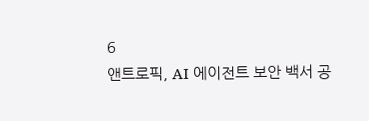6
앤트로픽, AI 에이전트 보안 백서 공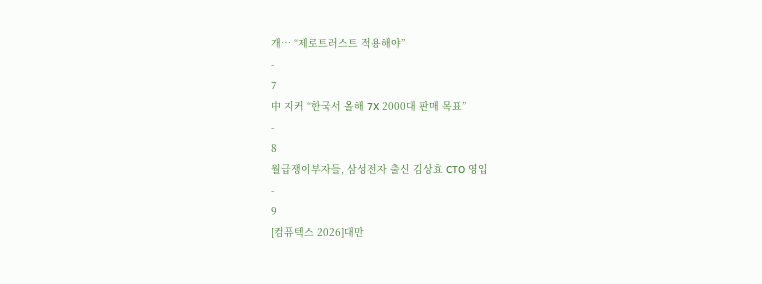개… “제로트러스트 적용해야”
-
7
中 지커 “한국서 올해 7X 2000대 판매 목표”
-
8
월급쟁이부자들, 삼성전자 출신 김상효 CTO 영입
-
9
[컴퓨텍스 2026]대만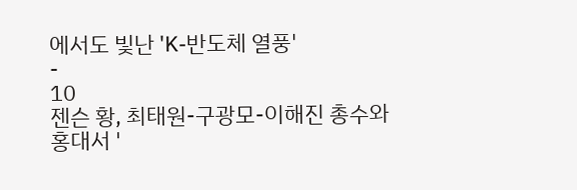에서도 빛난 'K-반도체 열풍'
-
10
젠슨 황, 최태원-구광모-이해진 총수와 홍대서 '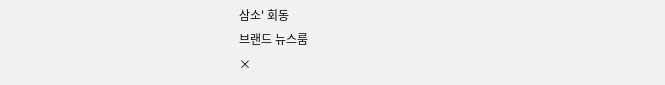삼소' 회동
브랜드 뉴스룸
×